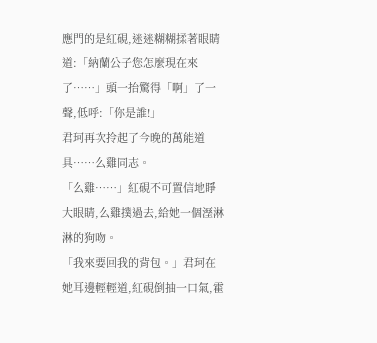應門的是紅硯,迷迷糊糊揉著眼睛道:「納蘭公子您怎麼現在來了……」頭一抬驚得「啊」了一聲,低呼:「你是誰!」
君珂再次拎起了今晚的萬能道具……么雞同志。
「么雞……」紅硯不可置信地睜大眼睛,么雞撲過去,給她一個溼淋淋的狗吻。
「我來要回我的背包。」君珂在她耳邊輕輕道,紅硯倒抽一口氣,霍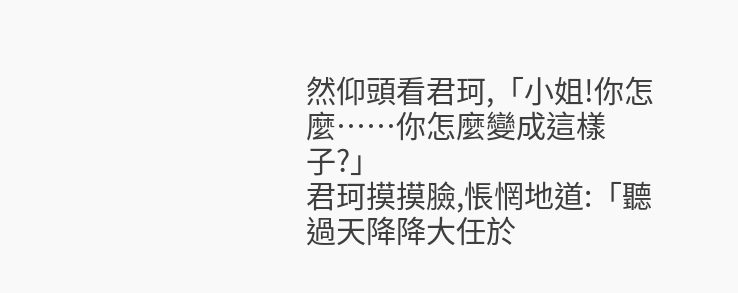然仰頭看君珂,「小姐!你怎麼……你怎麼變成這樣子?」
君珂摸摸臉,悵惘地道:「聽過天降降大任於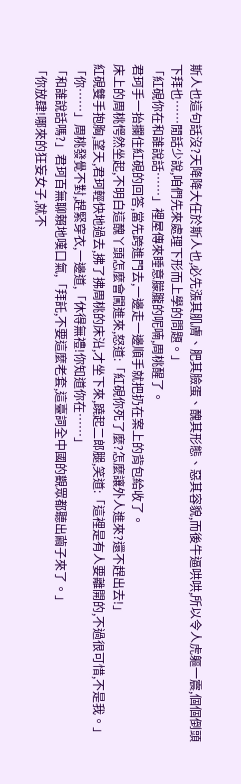斯人也這句話沒?天降降大任於斯人也,必先漲其肌膚、肥其臉蛋、醜其形態、惡其容貌,而後牛逼哄哄,所以令人虎軀一震,個個倒頭下拜也……閒話少說,咱們先來處理下形而上學的問題。」
「紅硯你在和誰說話……」裡屋傳來睡意朦朧的呢喃,周桃醒了。
君珂手一抬攔住紅硯的回答,當先跨進門去,一邊走一邊順手就把扔在案上的背包給收了。
床上的周桃愕然坐起,不明白這醜丫頭怎麼會闖進來,怒道:「紅硯你死了麼?怎麼讓外人進來?還不趕出去!」
紅硯雙手抱胸,望天,君珂輕快地過去,拂了拂周桃的床沿,才坐下來,蹺起二郎腿,笑道:「這裡是有人要離開的,不過很可惜,不是我。」
「你……」周桃發覺不對,趕緊穿衣,一邊道,「休得無禮!你知道你在……」
「和誰說話嗎?」君珂百無聊賴地嘆口氣,「拜託,不要這麼老套,這臺詞全中國的觀眾都聽出繭子來了。」
「你放肆!哪來的狂妄女子,就不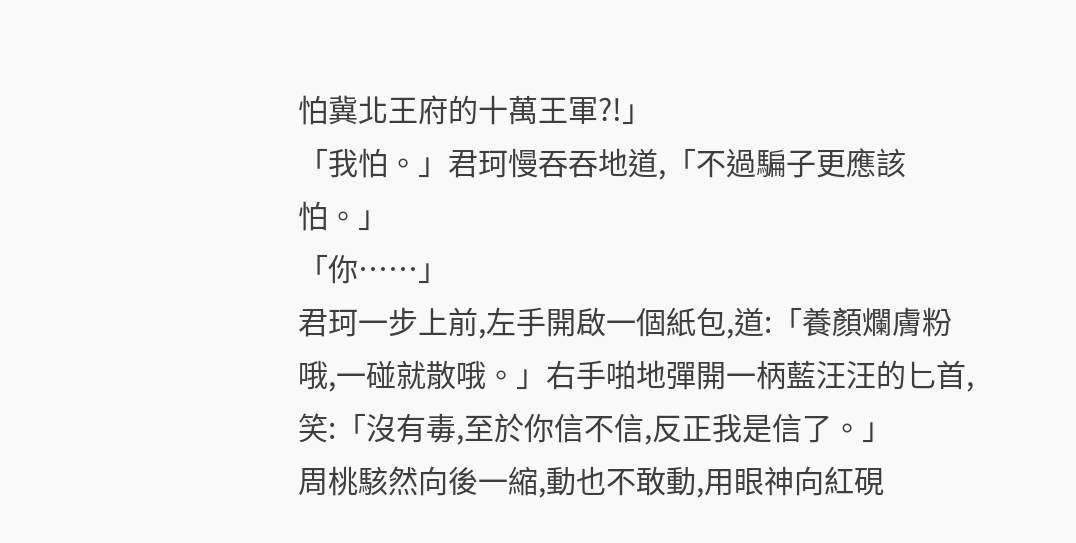怕冀北王府的十萬王軍?!」
「我怕。」君珂慢吞吞地道,「不過騙子更應該怕。」
「你……」
君珂一步上前,左手開啟一個紙包,道:「養顏爛膚粉哦,一碰就散哦。」右手啪地彈開一柄藍汪汪的匕首,笑:「沒有毒,至於你信不信,反正我是信了。」
周桃駭然向後一縮,動也不敢動,用眼神向紅硯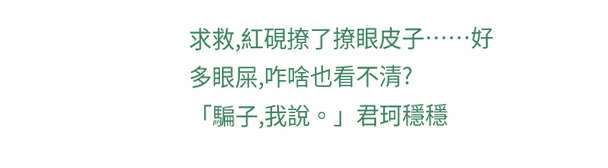求救,紅硯撩了撩眼皮子……好多眼屎,咋啥也看不清?
「騙子,我說。」君珂穩穩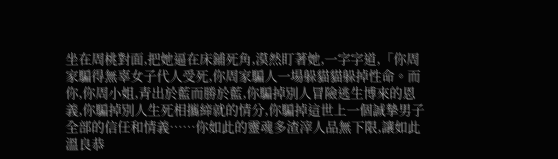坐在周桃對面,把她逼在床鋪死角,漠然盯著她,一字字道,「你周家騙得無辜女子代人受死,你周家騙人一場躲貓貓躲掉性命。而你,你周小姐,青出於藍而勝於藍,你騙掉別人冒險逃生博來的恩義,你騙掉別人生死相攜締就的情分,你騙掉這世上一個誠摯男子全部的信任和情義……你如此的靈魂多渣滓人品無下限,讓如此溫良恭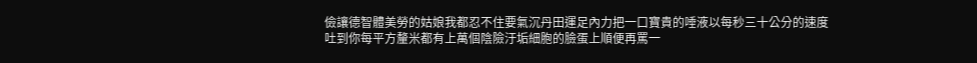儉讓德智體美勞的姑娘我都忍不住要氣沉丹田運足內力把一口寶貴的唾液以每秒三十公分的速度吐到你每平方釐米都有上萬個陰險汙垢細胞的臉蛋上順便再罵一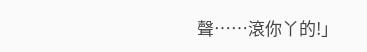聲……滾你丫的!」